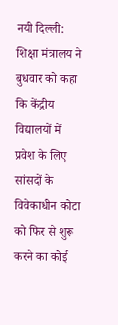नयी दिल्ली: शिक्षा मंत्रालय ने बुधवार को कहा कि केंद्रीय विद्यालयों में प्रवेश के लिए सांसदों के विवेकाधीन कोटा को फिर से शुरू करने का कोई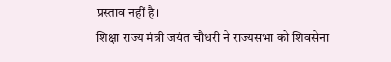प्रस्ताव नहीं है।
शिक्षा राज्य मंत्री जयंत चौधरी ने राज्यसभा को शिवसेना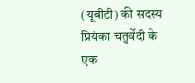(यूबीटी) की सदस्य प्रियंका चतुर्वेदी के एक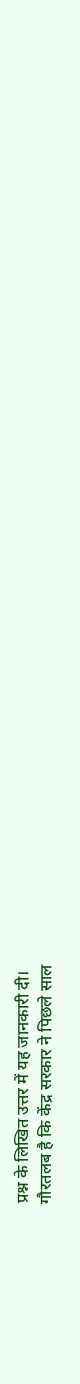प्रश्न के लिखित उत्तर में यह जानकारी दी।
गौरतलब है कि केंद्र सरकार ने पिछले साल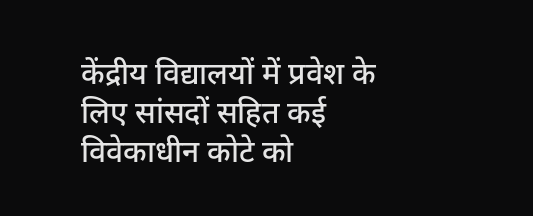केंद्रीय विद्यालयों में प्रवेश के लिए सांसदों सहित कई विवेकाधीन कोटे को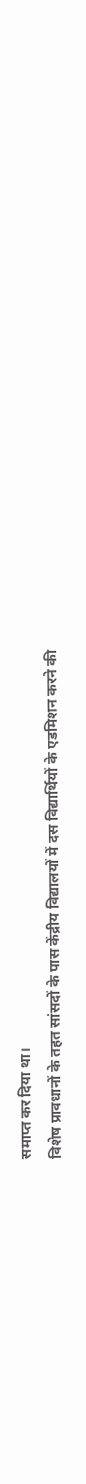समाप्त कर दिया था।
विशेष प्रावधानों के तहत सांसदों के पास केंद्रीय विद्यालयों में दस विद्यार्थियों के एडमिशन करने की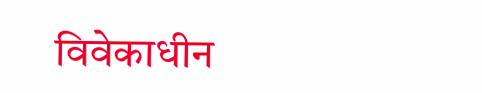विवेकाधीन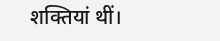शक्तियां थीं।